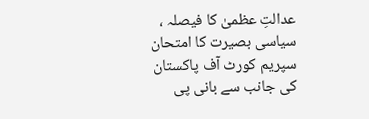عدالتِ عظمیٰ کا فیصلہ ، سیاسی بصیرت کا امتحان
سپریم کورٹ آف پاکستان کی جانب سے بانی پی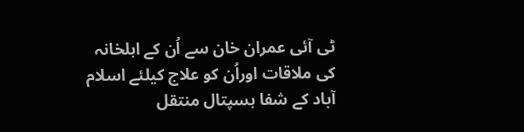ٹی آئی عمران خان سے اُن کے اہلخانہ کی ملاقات اوراُن کو علاج کیلئے اسلام آباد کے شفا ہسپتال منتقل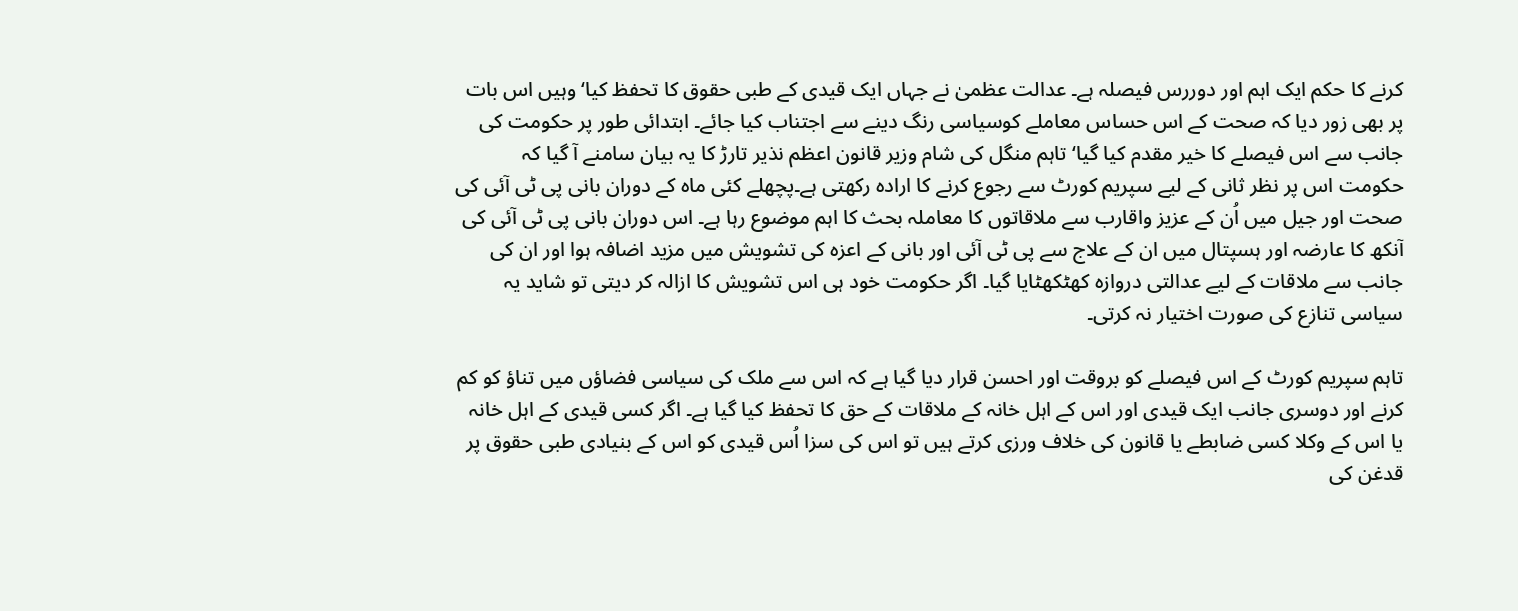کرنے کا حکم ایک اہم اور دوررس فیصلہ ہے۔ عدالت عظمیٰ نے جہاں ایک قیدی کے طبی حقوق کا تحفظ کیا‘ وہیں اس بات پر بھی زور دیا کہ صحت کے اس حساس معاملے کوسیاسی رنگ دینے سے اجتناب کیا جائے۔ ابتدائی طور پر حکومت کی جانب سے اس فیصلے کا خیر مقدم کیا گیا‘ تاہم منگل کی شام وزیر قانون اعظم نذیر تارڑ کا یہ بیان سامنے آ گیا کہ حکومت اس پر نظر ثانی کے لیے سپریم کورٹ سے رجوع کرنے کا ارادہ رکھتی ہے۔پچھلے کئی ماہ کے دوران بانی پی ٹی آئی کی صحت اور جیل میں اُن کے عزیز واقارب سے ملاقاتوں کا معاملہ بحث کا اہم موضوع رہا ہے۔ اس دوران بانی پی ٹی آئی کی آنکھ کا عارضہ اور ہسپتال میں ان کے علاج سے پی ٹی آئی اور بانی کے اعزہ کی تشویش میں مزید اضافہ ہوا اور ان کی جانب سے ملاقات کے لیے عدالتی دروازہ کھٹکھٹایا گیا۔ اگر حکومت خود ہی اس تشویش کا ازالہ کر دیتی تو شاید یہ سیاسی تنازع کی صورت اختیار نہ کرتی۔

تاہم سپریم کورٹ کے اس فیصلے کو بروقت اور احسن قرار دیا گیا ہے کہ اس سے ملک کی سیاسی فضاؤں میں تناؤ کو کم کرنے اور دوسری جانب ایک قیدی اور اس کے اہل خانہ کے ملاقات کے حق کا تحفظ کیا گیا ہے۔ اگر کسی قیدی کے اہل خانہ یا اس کے وکلا کسی ضابطے یا قانون کی خلاف ورزی کرتے ہیں تو اس کی سزا اُس قیدی کو اس کے بنیادی طبی حقوق پر قدغن کی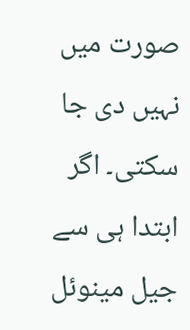صورت میں نہیں دی جا سکتی۔ اگر ابتدا ہی سے جیل مینوئل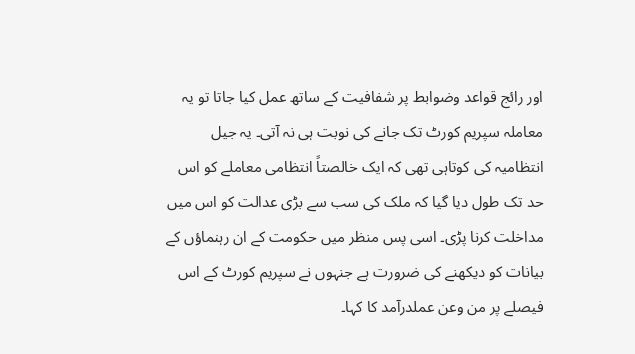اور رائج قواعد وضوابط پر شفافیت کے ساتھ عمل کیا جاتا تو یہ معاملہ سپریم کورٹ تک جانے کی نوبت ہی نہ آتی۔ یہ جیل انتظامیہ کی کوتاہی تھی کہ ایک خالصتاً انتظامی معاملے کو اس حد تک طول دیا گیا کہ ملک کی سب سے بڑی عدالت کو اس میں مداخلت کرنا پڑی۔ اسی پس منظر میں حکومت کے ان رہنماؤں کے بیانات کو دیکھنے کی ضرورت ہے جنہوں نے سپریم کورٹ کے اس فیصلے پر من وعن عملدرآمد کا کہا۔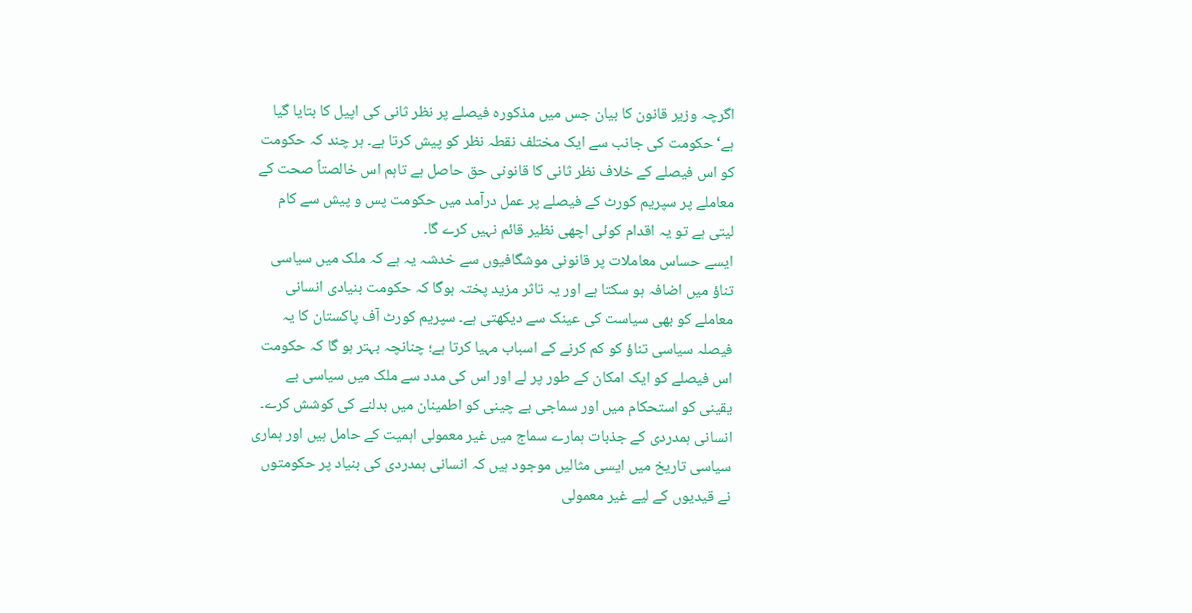اگرچہ وزیر قانون کا بیان جس میں مذکورہ فیصلے پر نظر ثانی کی اپیل کا بتایا گیا ہے‘ حکومت کی جانب سے ایک مختلف نقطہ نظر کو پیش کرتا ہے۔ ہر چند کہ حکومت کو اس فیصلے کے خلاف نظر ثانی کا قانونی حق حاصل ہے تاہم اس خالصتاً صحت کے معاملے پر سپریم کورٹ کے فیصلے پر عمل درآمد میں حکومت پس و پیش سے کام لیتی ہے تو یہ اقدام کوئی اچھی نظیر قائم نہیں کرے گا۔
ایسے حساس معاملات پر قانونی موشگافیوں سے خدشہ یہ ہے کہ ملک میں سیاسی تناؤ میں اضافہ ہو سکتا ہے اور یہ تاثر مزید پختہ ہوگا کہ حکومت بنیادی انسانی معاملے کو بھی سیاست کی عینک سے دیکھتی ہے۔ سپریم کورٹ آف پاکستان کا یہ فیصلہ سیاسی تناؤ کو کم کرنے کے اسباب مہیا کرتا ہے؛ چنانچہ بہتر ہو گا کہ حکومت اس فیصلے کو ایک امکان کے طور پر لے اور اس کی مدد سے ملک میں سیاسی بے یقینی کو استحکام میں اور سماجی بے چینی کو اطمینان میں بدلنے کی کوشش کرے۔ انسانی ہمدردی کے جذبات ہمارے سماج میں غیر معمولی اہمیت کے حامل ہیں اور ہماری سیاسی تاریخ میں ایسی مثالیں موجود ہیں کہ انسانی ہمدردی کی بنیاد پر حکومتوں نے قیدیوں کے لیے غیر معمولی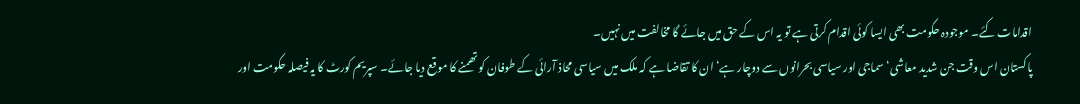اقدامات کئے۔ موجودہ حکومت بھی ایسا کوئی اقدام کرتی ہے تو یہ اس کے حق میں جائے گا مخالفت میں نہیں۔
پاکستان اس وقت جن شدید معاشی‘ سماجی اور سیاسی بحرانوں سے دوچار ہے‘ ان کا تقاضا ہے کہ ملک میں سیاسی محاذ آرائی کے طوفان کو تھمنے کا موقع دیا جائے۔ سپریم کورٹ کا یہ فیصلہ حکومت اور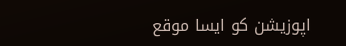اپوزیشن کو ایسا موقع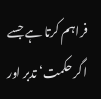فراہم کرتا ہے جسے اگر حکمت‘ تدبر اور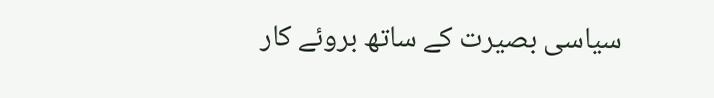سیاسی بصیرت کے ساتھ بروئے کار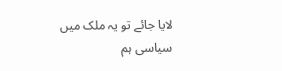لایا جائے تو یہ ملک میں سیاسی ہم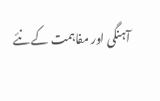آہنگی اور مفاہمت کے نئے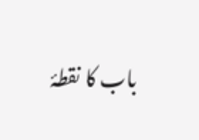باب کا نقطۂ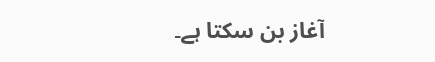آغاز بن سکتا ہے۔